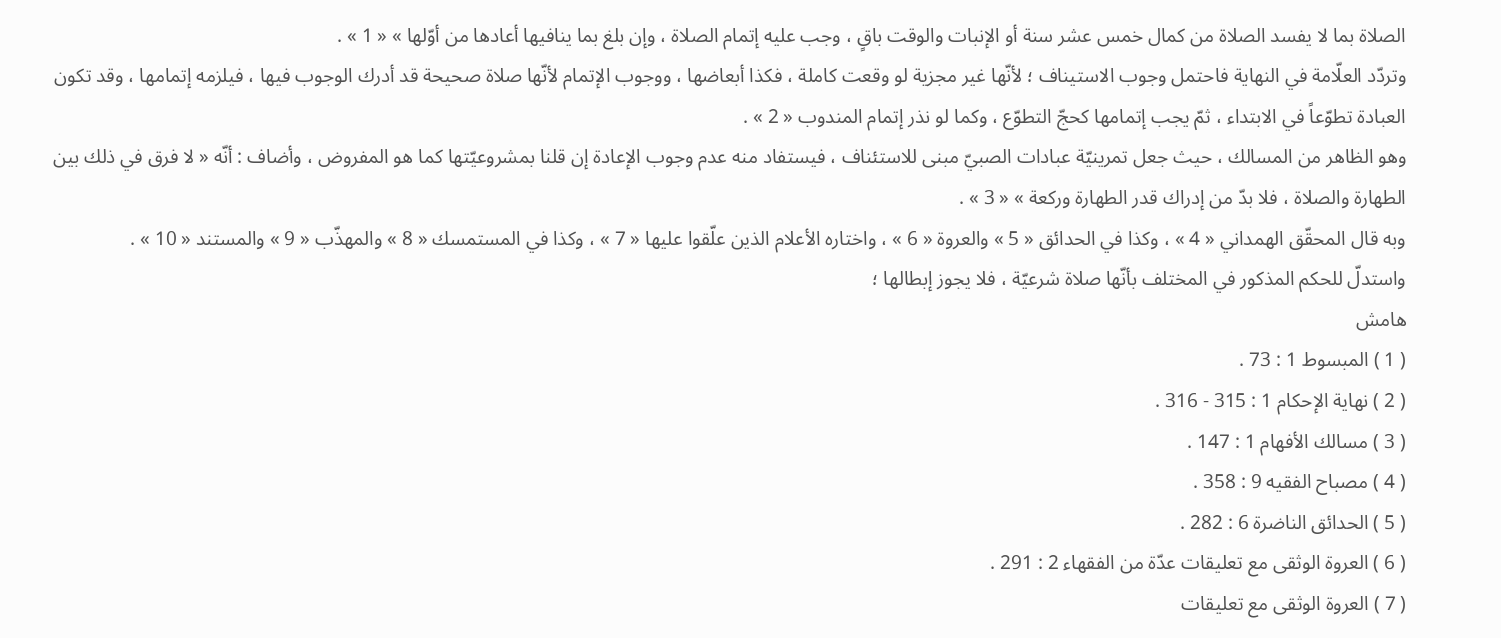الصلاة بما لا يفسد الصلاة من كمال خمس عشر سنة أو الإنبات والوقت باقٍ ، وجب عليه إتمام الصلاة ، وإن بلغ بما ينافيها أعادها من أوّلها » « 1 » .
وتردّد العلّامة في النهاية فاحتمل وجوب الاستيناف ؛ لأنّها غير مجزية لو وقعت كاملة ، فكذا أبعاضها ، ووجوب الإتمام لأنّها صلاة صحيحة قد أدرك الوجوب فيها ، فيلزمه إتمامها ، وقد تكون العبادة تطوّعاً في الابتداء ، ثمّ يجب إتمامها كحجّ التطوّع ، وكما لو نذر إتمام المندوب « 2 » .
وهو الظاهر من المسالك ، حيث جعل تمرينيّة عبادات الصبيّ مبنى للاستئناف ، فيستفاد منه عدم وجوب الإعادة إن قلنا بمشروعيّتها كما هو المفروض ، وأضاف : أنّه « لا فرق في ذلك بين الطهارة والصلاة ، فلا بدّ من إدراك قدر الطهارة وركعة » « 3 » .
وبه قال المحقّق الهمداني « 4 » ، وكذا في الحدائق « 5 » والعروة « 6 » ، واختاره الأعلام الذين علّقوا عليها « 7 » ، وكذا في المستمسك « 8 » والمهذّب « 9 » والمستند « 10 » .
واستدلّ للحكم المذكور في المختلف بأنّها صلاة شرعيّة ، فلا يجوز إبطالها ؛
هامش
( 1 ) المبسوط 1 : 73 .
( 2 ) نهاية الإحكام 1 : 315 - 316 .
( 3 ) مسالك الأفهام 1 : 147 .
( 4 ) مصباح الفقيه 9 : 358 .
( 5 ) الحدائق الناضرة 6 : 282 .
( 6 ) العروة الوثقى مع تعليقات عدّة من الفقهاء 2 : 291 .
( 7 ) العروة الوثقى مع تعليقات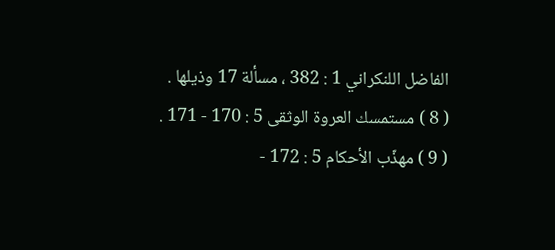الفاضل اللنكراني 1 : 382 ، مسألة 17 وذيلها .
( 8 ) مستمسك العروة الوثقى 5 : 170 - 171 .
( 9 ) مهذّب الأحكام 5 : 172 -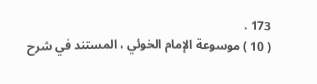173 .
( 10 ) موسوعة الإمام الخوئي ، المستند في شرح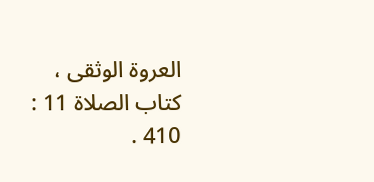العروة الوثقى ، كتاب الصلاة 11 : 410 .